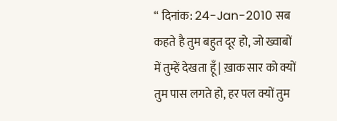“ दिनांक: 24-Jan-2010 सब कहते है तुम बहुत दूर हो, जो ख्वाबों में तुम्हें देखता हूँ | ख़ाक सार को क्यों तुम पास लगते हो, हर पल क्यों तुम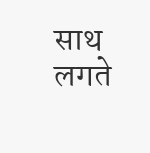साथ लगते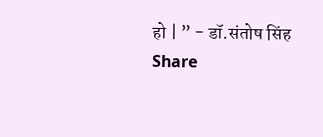हो | ” - डॉ.संतोष सिंह Share